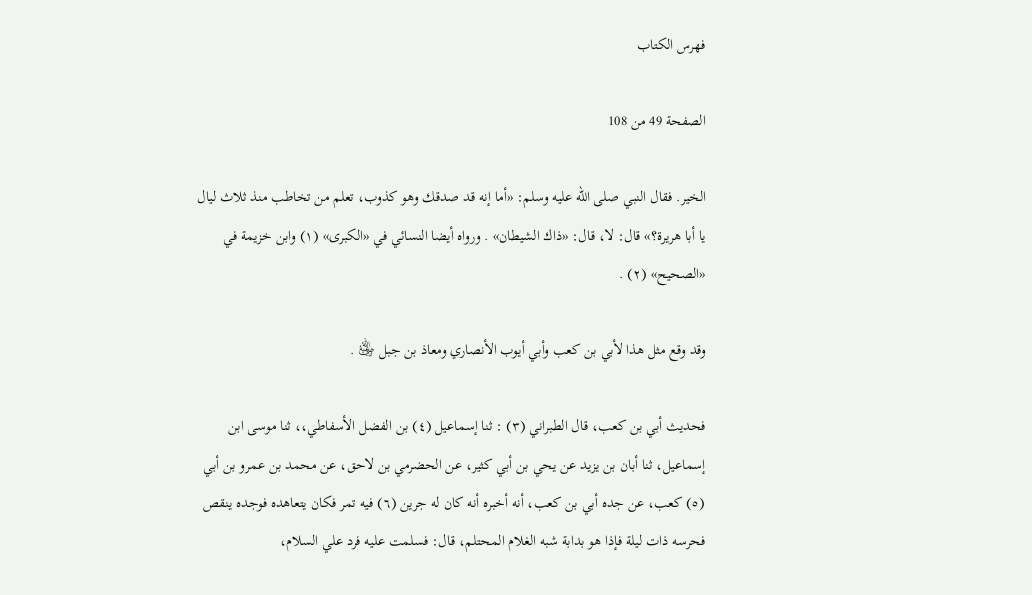فهرس الكتاب

الصفحة 49 من 108

الخير. فقال النبي صلى الله عليه وسلم: «أما إنه قد صدقك وهو كذوب، تعلم من تخاطب منذ ثلاث ليال يا أبا هريرة؟» قال: لا، قال: «ذاك الشيطان» . ورواه أيضا النسائي في «الكبرى» (١) وابن خزيمة في «الصحيح» (٢) .

وقد وقع مثل هذا لأبي بن كعب وأبي أيوب الأنصاري ومعاذ بن جبل ﵁ .

فحديث أبي بن كعب، قال الطبراني (٣) : ثنا إسماعيل (٤) بن الفضل الأسفاطي،، ثنا موسى ابن إسماعيل، ثنا أبان بن يزيد عن يحي بن أبي كثير، عن الحضرمي بن لاحق، عن محمد بن عمرو بن أبي (٥) كعب، عن جده أبي بن كعب، أنه أخبره أنه كان له جرين (٦) فيه تمر فكان يتعاهده فوجده ينقص فحرسه ذات ليلة فإذا هو بدابة شبه الغلام المحتلم، قال: فسلمت عليه فرد علي السلام،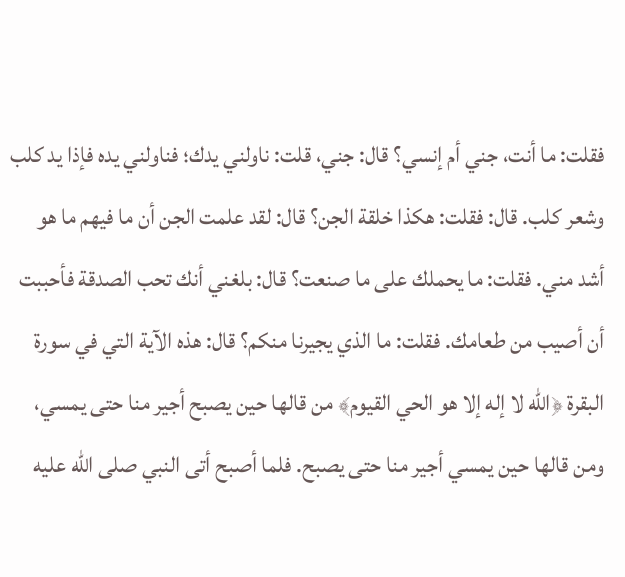فقلت: ما أنت، جني أم إنسي؟ قال: جني، قلت: ناولني يدك؛ فناولني يده فإذا يد كلب وشعر كلب. قال: فقلت: هكذا خلقة الجن؟ قال: لقد علمت الجن أن ما فيهم ما هو أشد مني. فقلت: ما يحملك على ما صنعت؟ قال: بلغني أنك تحب الصدقة فأحببت أن أصيب من طعامك. فقلت: ما الذي يجيرنا منكم؟ قال: هذه الآية التي في سورة البقرة ﴿الله لا إله إلا هو الحي القيوم﴾ من قالها حين يصبح أجير منا حتى يمسي، ومن قالها حين يمسي أجير منا حتى يصبح. فلما أصبح أتى النبي صلى الله عليه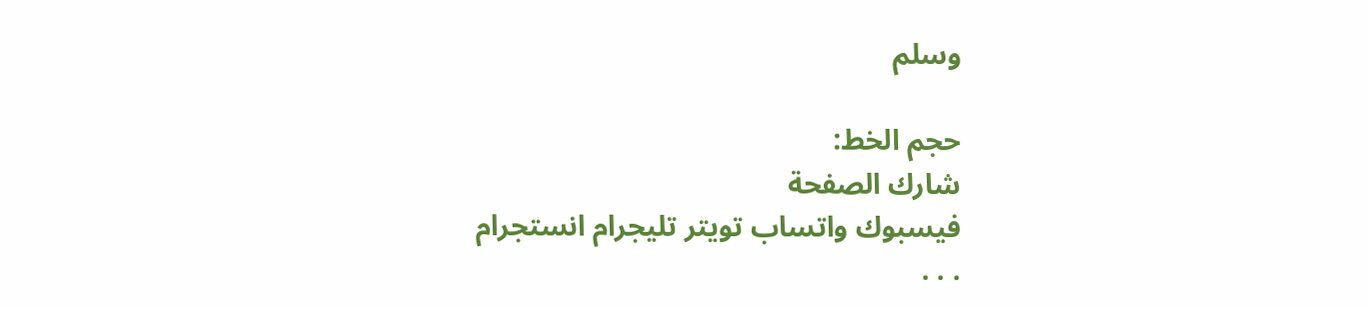وسلم

حجم الخط:
شارك الصفحة
فيسبوك واتساب تويتر تليجرام انستجرام
. . .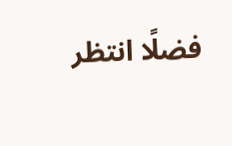فضلًا انتظر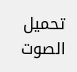تحميل الصوت